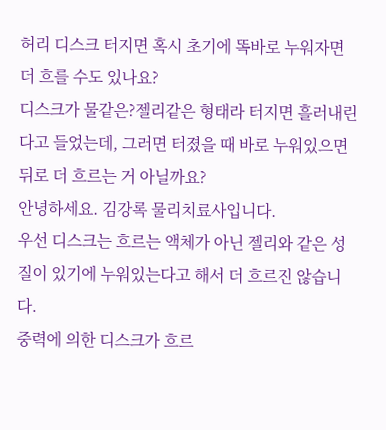허리 디스크 터지면 혹시 초기에 똑바로 누워자면 더 흐를 수도 있나요?
디스크가 물같은?젤리같은 형태라 터지면 흘러내린다고 들었는데, 그러면 터졌을 때 바로 누워있으면 뒤로 더 흐르는 거 아닐까요?
안녕하세요. 김강록 물리치료사입니다.
우선 디스크는 흐르는 액체가 아닌 젤리와 같은 성질이 있기에 누워있는다고 해서 더 흐르진 않습니다.
중력에 의한 디스크가 흐르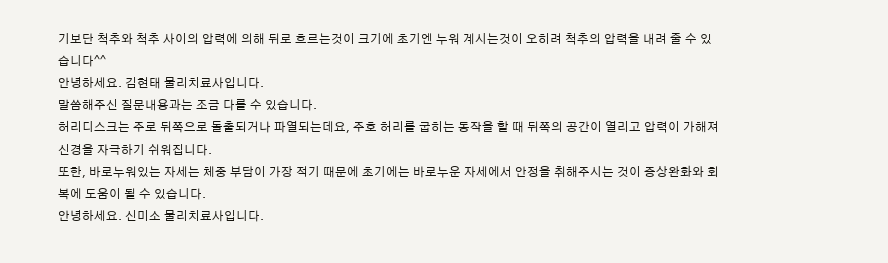기보단 척추와 척추 사이의 압력에 의해 뒤로 흐르는것이 크기에 초기엔 누워 계시는것이 오히려 척추의 압력을 내려 줄 수 있습니다^^
안녕하세요. 김현태 물리치료사입니다.
말씀해주신 질문내용과는 조금 다를 수 있습니다.
허리디스크는 주로 뒤쪽으로 돌출되거나 파열되는데요, 주호 허리를 굽히는 동작을 할 때 뒤쪽의 공간이 열리고 압력이 가해져 신경을 자극하기 쉬워집니다.
또한, 바로누워있는 자세는 체중 부담이 가장 적기 때문에 초기에는 바로누운 자세에서 안정을 취해주시는 것이 증상완화와 회복에 도움이 될 수 있습니다.
안녕하세요. 신미소 물리치료사입니다.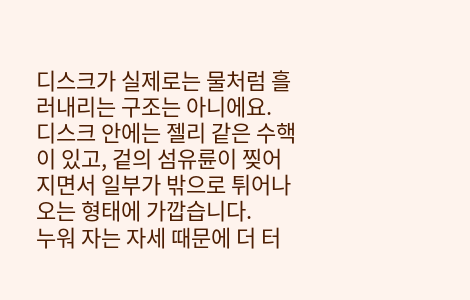디스크가 실제로는 물처럼 흘러내리는 구조는 아니에요. 디스크 안에는 젤리 같은 수핵이 있고, 겉의 섬유륜이 찢어지면서 일부가 밖으로 튀어나오는 형태에 가깝습니다.
누워 자는 자세 때문에 더 터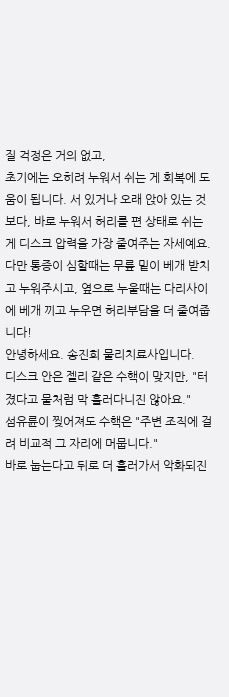질 걱정은 거의 없고,
초기에는 오히려 누워서 쉬는 게 회복에 도움이 됩니다. 서 있거나 오래 앉아 있는 것보다, 바로 누워서 허리를 편 상태로 쉬는 게 디스크 압력을 가장 줄여주는 자세예요. 다만 통증이 심할때는 무릎 밑이 베개 받치고 누워주시고, 옆으로 누울때는 다리사이에 베개 끼고 누우면 허리부담을 더 줄여줍니다!
안녕하세요. 송진희 물리치료사입니다.
디스크 안은 젤리 같은 수핵이 맞지만, "터졌다고 물처럼 막 흘러다니진 않아요."
섬유륜이 찢어져도 수핵은 "주변 조직에 걸려 비교적 그 자리에 머뭅니다."
바로 눕는다고 뒤로 더 흘러가서 악화되진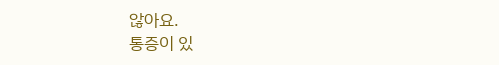않아요.
통증이 있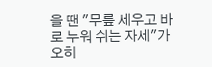을 땐 "무릎 세우고 바로 누워 쉬는 자세"가 오히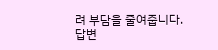려 부담을 줄여줍니다.
답변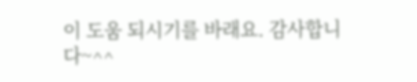이 도움 되시기를 바래요. 감사합니다~^^